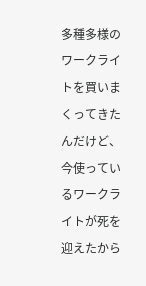多種多様のワークライトを買いまくってきたんだけど、今使っているワークライトが死を迎えたから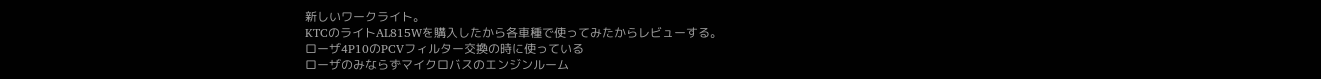新しいワークライト。
KTCのライトAL815Wを購入したから各車種で使ってみたからレビューする。
ローザ4P10のPCVフィルター交換の時に使っている
ローザのみならずマイクロバスのエンジンルーム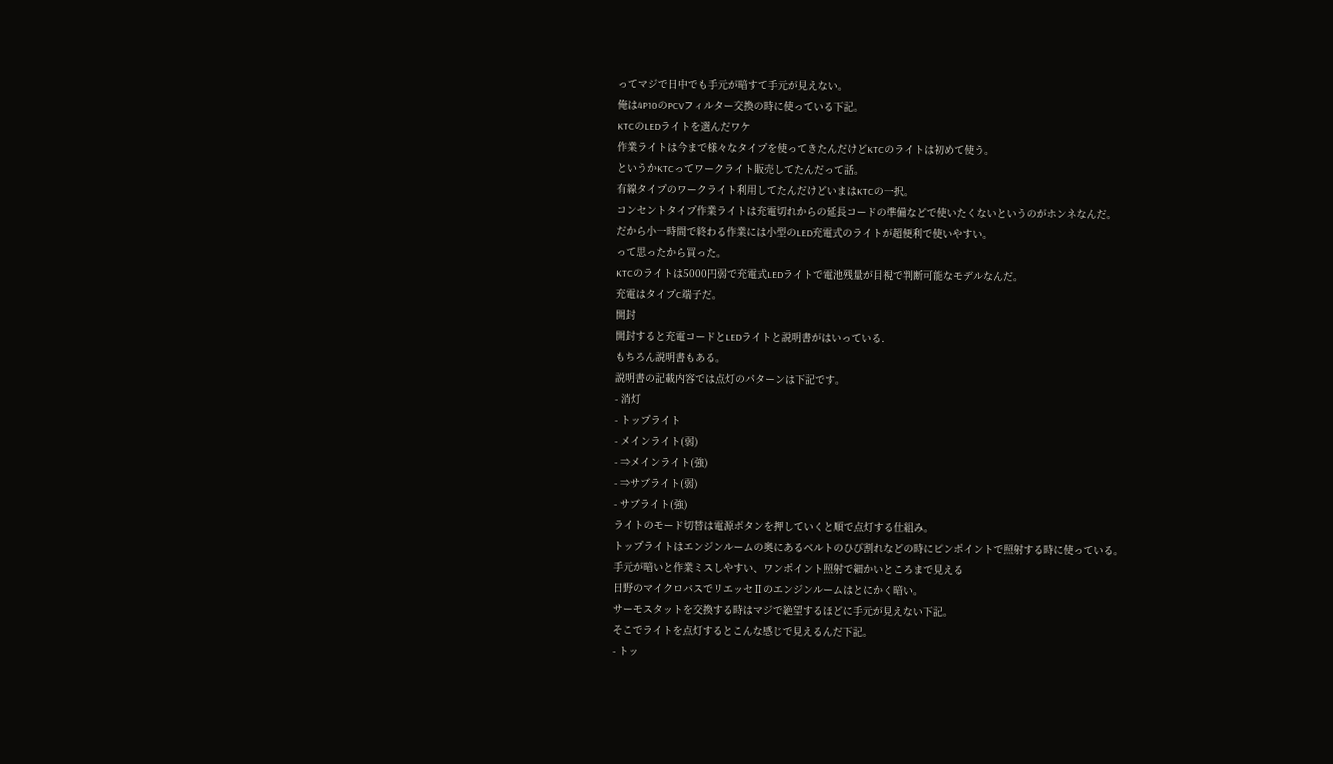ってマジで日中でも手元が暗すて手元が見えない。
俺は4P10のPCVフィルター交換の時に使っている下記。
KTCのLEDライトを選んだワケ
作業ライトは今まで様々なタイプを使ってきたんだけどKTCのライトは初めて使う。
というかKTCってワークライト販売してたんだって話。
有線タイプのワークライト利用してたんだけどいまはKTCの一択。
コンセントタイプ作業ライトは充電切れからの延長コードの準備などで使いたくないというのがホンネなんだ。
だから小一時間で終わる作業には小型のLED充電式のライトが超便利で使いやすい。
って思ったから買った。
KTCのライトは5000円弱で充電式LEDライトで電池残量が目視で判断可能なモデルなんだ。
充電はタイプC端子だ。
開封
開封すると充電コードとLEDライトと説明書がはいっている.
もちろん説明書もある。
説明書の記載内容では点灯のパターンは下記です。
- 消灯
- トップライト
- メインライト(弱)
- ⇒メインライト(強)
- ⇒サブライト(弱)
- サブライト(強)
ライトのモード切替は電源ボタンを押していくと順で点灯する仕組み。
トップライトはエンジンルームの奥にあるベルトのひび割れなどの時にピンポイントで照射する時に使っている。
手元が暗いと作業ミスしやすい、ワンポイント照射で細かいところまで見える
日野のマイクロバスでリエッセⅡのエンジンルームはとにかく暗い。
サーモスタットを交換する時はマジで絶望するほどに手元が見えない下記。
そこでライトを点灯するとこんな感じで見えるんだ下記。
- トッ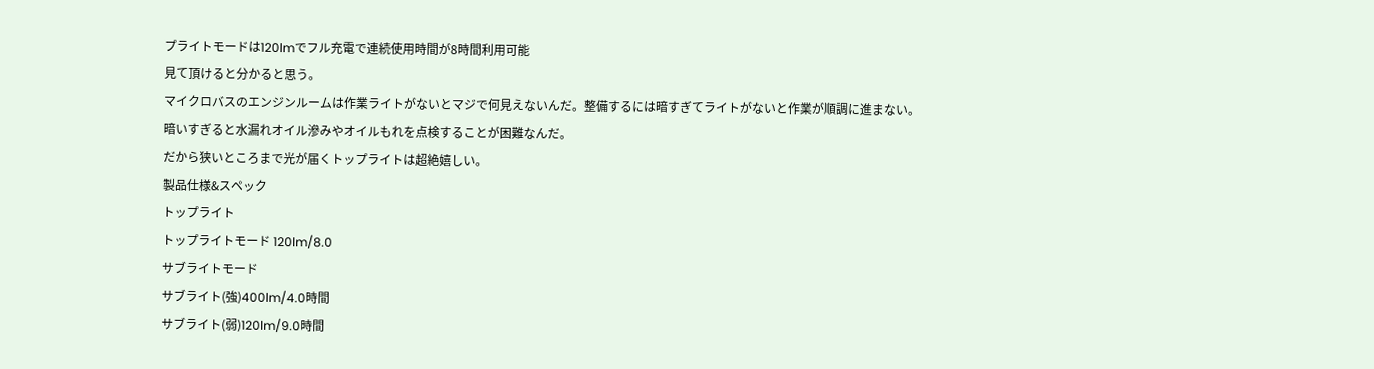プライトモードは120lmでフル充電で連続使用時間が8時間利用可能
見て頂けると分かると思う。
マイクロバスのエンジンルームは作業ライトがないとマジで何見えないんだ。整備するには暗すぎてライトがないと作業が順調に進まない。
暗いすぎると水漏れオイル滲みやオイルもれを点検することが困難なんだ。
だから狭いところまで光が届くトップライトは超絶嬉しい。
製品仕様&スペック
トップライト
トップライトモード 120lm/8.0
サブライトモード
サブライト(強)400lm/4.0時間
サブライト(弱)120lm/9.0時間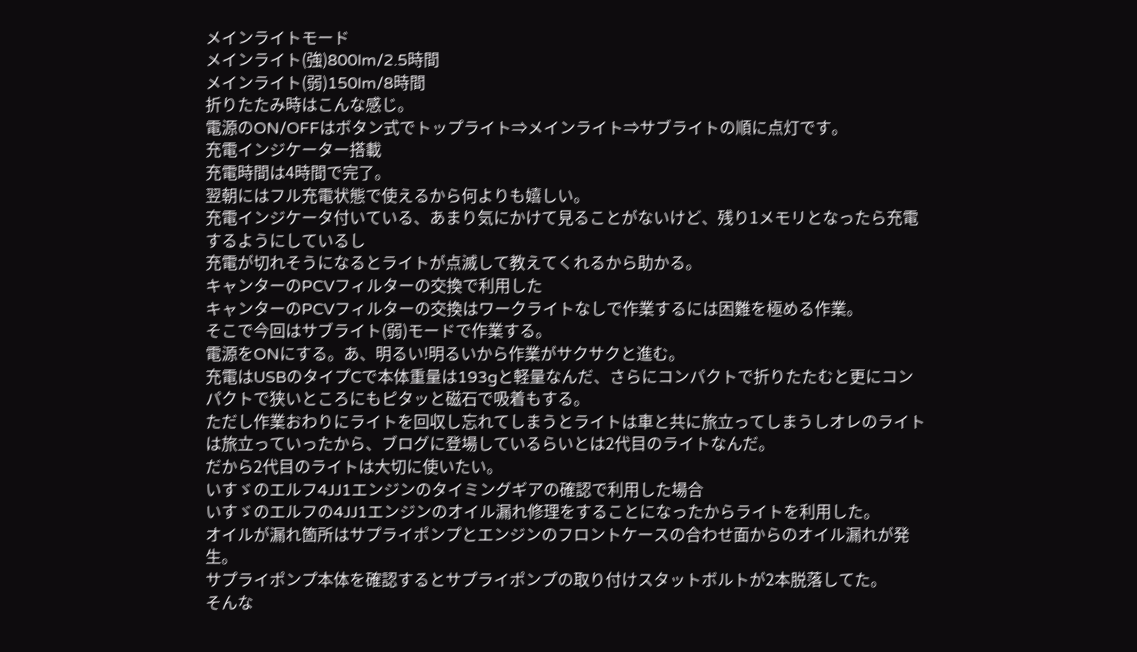メインライトモード
メインライト(強)800lm/2.5時間
メインライト(弱)150lm/8時間
折りたたみ時はこんな感じ。
電源のON/OFFはボタン式でトップライト⇒メインライト⇒サブライトの順に点灯です。
充電インジケーター搭載
充電時間は4時間で完了。
翌朝にはフル充電状態で使えるから何よりも嬉しい。
充電インジケータ付いている、あまり気にかけて見ることがないけど、残り1メモリとなったら充電するようにしているし
充電が切れそうになるとライトが点滅して教えてくれるから助かる。
キャンターのPCVフィルターの交換で利用した
キャンターのPCVフィルターの交換はワークライトなしで作業するには困難を極める作業。
そこで今回はサブライト(弱)モードで作業する。
電源をONにする。あ、明るい!明るいから作業がサクサクと進む。
充電はUSBのタイプCで本体重量は193gと軽量なんだ、さらにコンパクトで折りたたむと更にコンパクトで狭いところにもピタッと磁石で吸着もする。
ただし作業おわりにライトを回収し忘れてしまうとライトは車と共に旅立ってしまうしオレのライトは旅立っていったから、ブログに登場しているらいとは2代目のライトなんだ。
だから2代目のライトは大切に使いたい。
いすゞのエルフ4JJ1エンジンのタイミングギアの確認で利用した場合
いすゞのエルフの4JJ1エンジンのオイル漏れ修理をすることになったからライトを利用した。
オイルが漏れ箇所はサプライポンプとエンジンのフロントケースの合わせ面からのオイル漏れが発生。
サプライポンプ本体を確認するとサプライポンプの取り付けスタットボルトが2本脱落してた。
そんな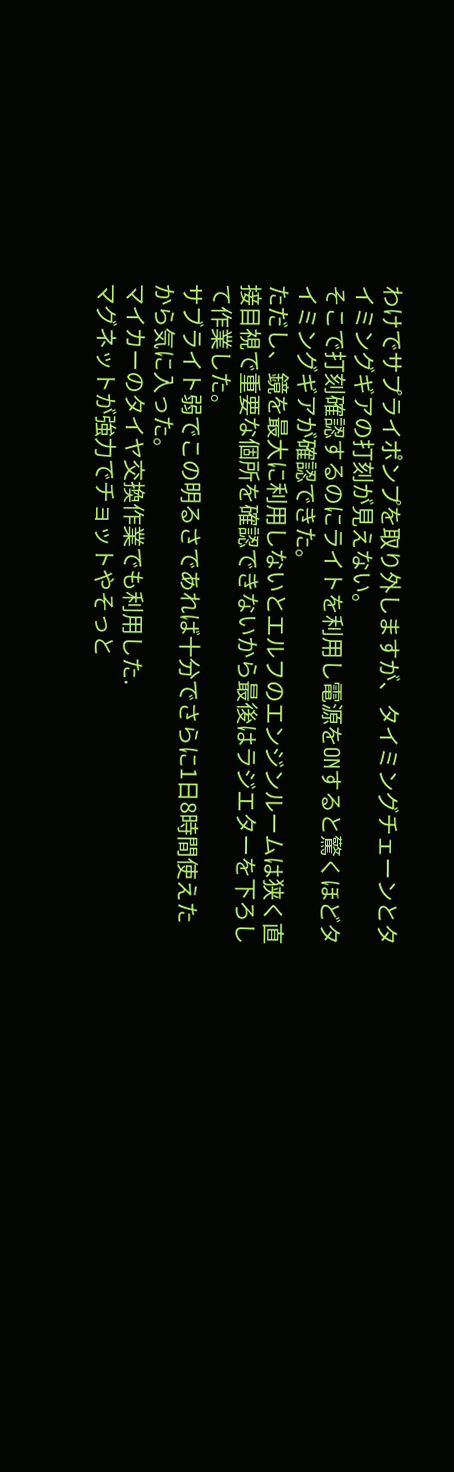わけでサプライポンプを取り外しますが、タイミングチェーンとタイミングギアの打刻が見えない。
そこで打刻確認するのにライトを利用し電源をONすると驚くほどタイミングギアが確認できた。
ただし、鏡を最大に利用しないとエルフのエンジンルームは狭く直接目視で重要な個所を確認できないから最後はラジエターを下ろして作業した。
サブライト弱でこの明るさであれば十分でさらに1日8時間使えたから気に入った。
マイカーのタイヤ交換作業でも利用した.
マグネットが強力でチョットやそっと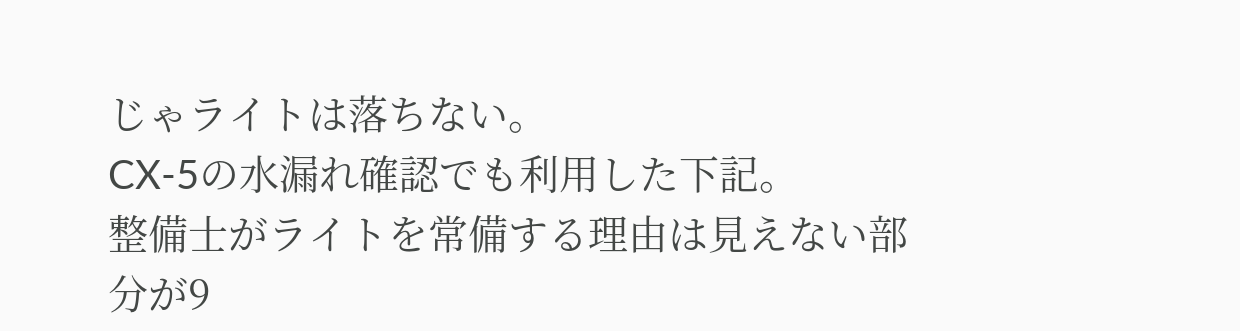じゃライトは落ちない。
CX-5の水漏れ確認でも利用した下記。
整備士がライトを常備する理由は見えない部分が9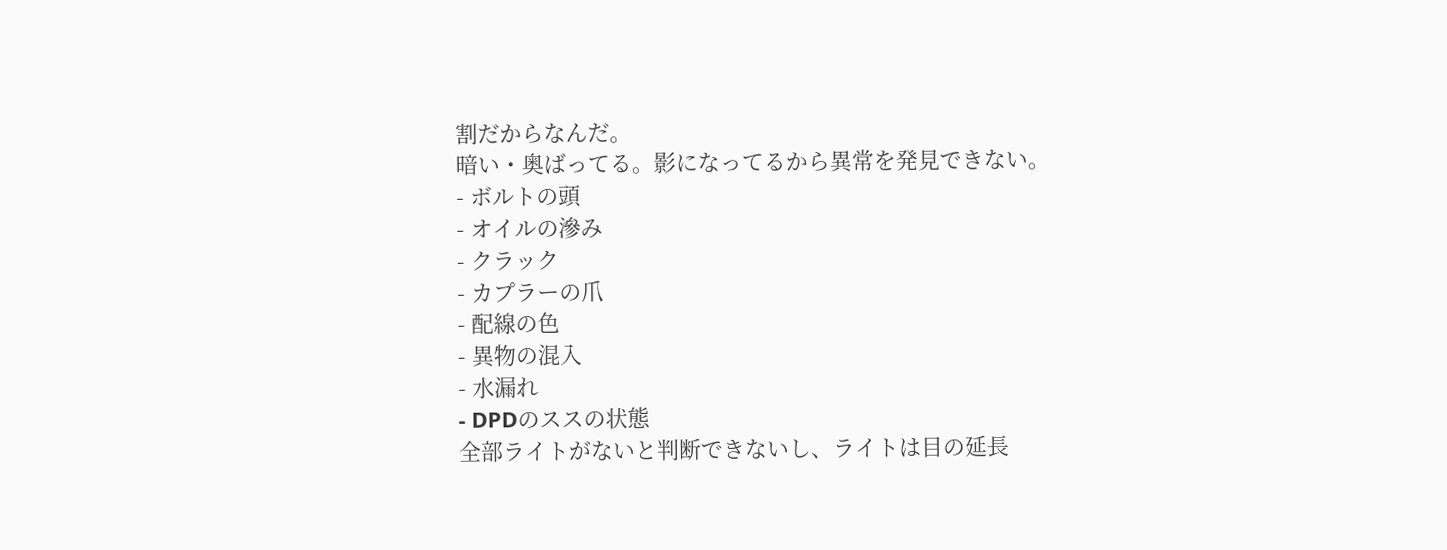割だからなんだ。
暗い・奥ばってる。影になってるから異常を発見できない。
- ボルトの頭
- オイルの滲み
- クラック
- カプラーの爪
- 配線の色
- 異物の混入
- 水漏れ
- DPDのススの状態
全部ライトがないと判断できないし、ライトは目の延長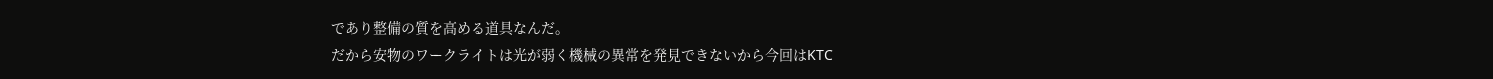であり整備の質を高める道具なんだ。
だから安物のワークライトは光が弱く機械の異常を発見できないから今回はKTC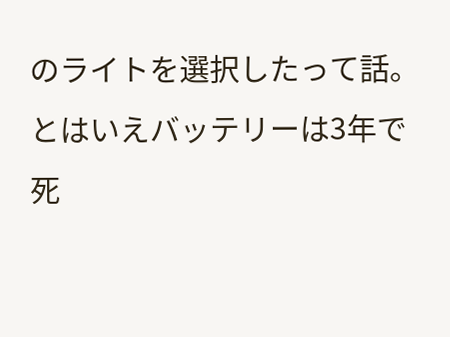のライトを選択したって話。
とはいえバッテリーは3年で死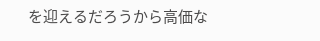を迎えるだろうから高価な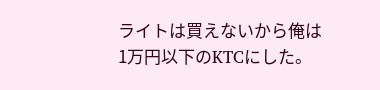ライトは買えないから俺は1万円以下のKTCにした。